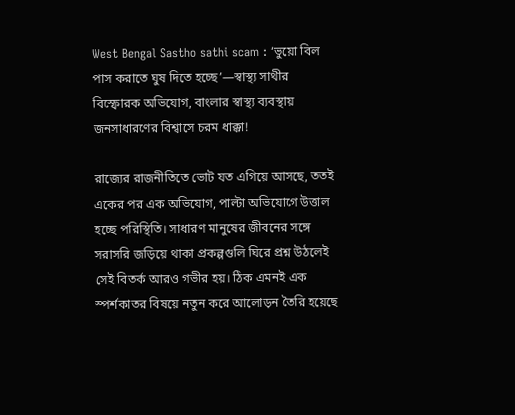West Bengal Sastho sathi scam : ‘ভুয়ো বিল পাস করাতে ঘুষ দিতে হচ্ছে’—স্বাস্থ্য সাথীর বিস্ফোরক অভিযোগ, বাংলার স্বাস্থ্য ব্যবস্থায় জনসাধারণের বিশ্বাসে চরম ধাক্কা!

রাজ্যের রাজনীতিতে ভোট যত এগিয়ে আসছে, ততই একের পর এক অভিযোগ, পাল্টা অভিযোগে উত্তাল হচ্ছে পরিস্থিতি। সাধারণ মানুষের জীবনের সঙ্গে সরাসরি জড়িয়ে থাকা প্রকল্পগুলি ঘিরে প্রশ্ন উঠলেই সেই বিতর্ক আরও গভীর হয়। ঠিক এমনই এক স্পর্শকাতর বিষয়ে নতুন করে আলোড়ন তৈরি হয়েছে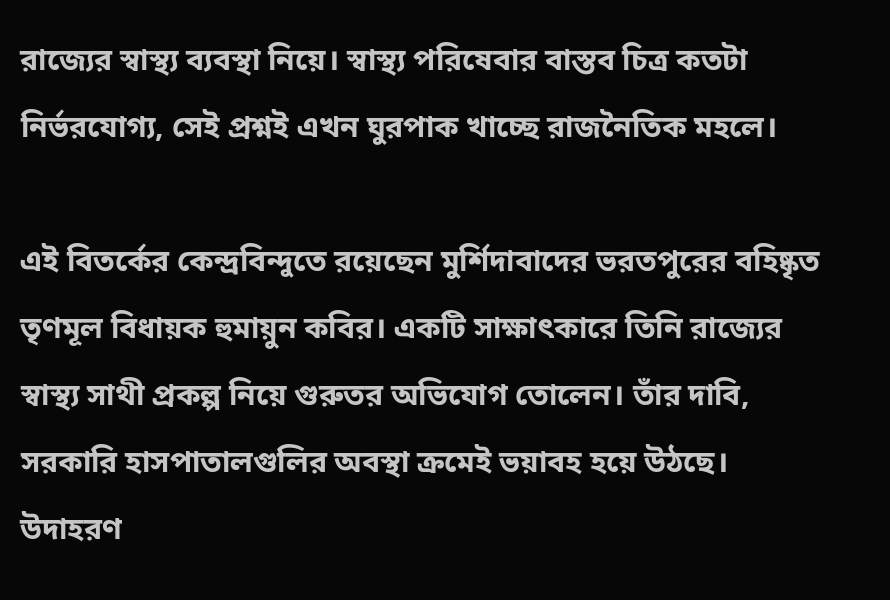রাজ্যের স্বাস্থ্য ব্যবস্থা নিয়ে। স্বাস্থ্য পরিষেবার বাস্তব চিত্র কতটা নির্ভরযোগ্য, সেই প্রশ্নই এখন ঘুরপাক খাচ্ছে রাজনৈতিক মহলে।

এই বিতর্কের কেন্দ্রবিন্দুতে রয়েছেন মুর্শিদাবাদের ভরতপুরের বহিষ্কৃত তৃণমূল বিধায়ক হুমায়ুন কবির। একটি সাক্ষাৎকারে তিনি রাজ্যের স্বাস্থ্য সাথী প্রকল্প নিয়ে গুরুতর অভিযোগ তোলেন। তাঁর দাবি, সরকারি হাসপাতালগুলির অবস্থা ক্রমেই ভয়াবহ হয়ে উঠছে। উদাহরণ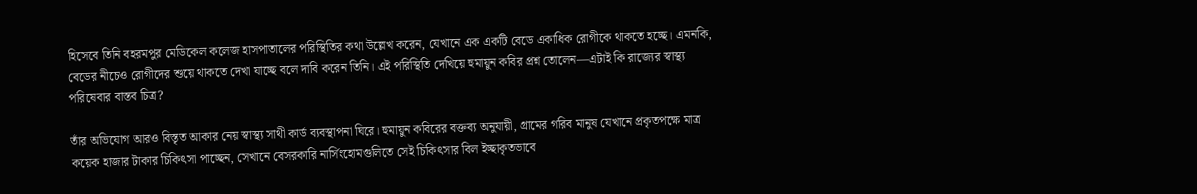হিসেবে তিনি বহরমপুর মেডিকেল কলেজ হাসপাতালের পরিস্থিতির কথা উল্লেখ করেন, যেখানে এক একটি বেডে একাধিক রোগীকে থাকতে হচ্ছে। এমনকি, বেডের নীচেও রোগীদের শুয়ে থাকতে দেখা যাচ্ছে বলে দাবি করেন তিনি। এই পরিস্থিতি দেখিয়ে হুমায়ুন কবির প্রশ্ন তোলেন—এটাই কি রাজ্যের স্বাস্থ্য পরিষেবার বাস্তব চিত্র?

তাঁর অভিযোগ আরও বিস্তৃত আকার নেয় স্বাস্থ্য সাথী কার্ড ব্যবস্থাপনা ঘিরে। হুমায়ুন কবিরের বক্তব্য অনুযায়ী, গ্রামের গরিব মানুষ যেখানে প্রকৃতপক্ষে মাত্র কয়েক হাজার টাকার চিকিৎসা পাচ্ছেন, সেখানে বেসরকারি নার্সিংহোমগুলিতে সেই চিকিৎসার বিল ইচ্ছাকৃতভাবে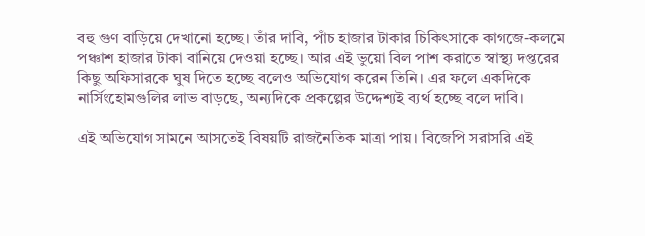বহু গুণ বাড়িয়ে দেখানো হচ্ছে। তাঁর দাবি, পাঁচ হাজার টাকার চিকিৎসাকে কাগজে-কলমে পঞ্চাশ হাজার টাকা বানিয়ে দেওয়া হচ্ছে। আর এই ভুয়ো বিল পাশ করাতে স্বাস্থ্য দপ্তরের কিছু অফিসারকে ঘুষ দিতে হচ্ছে বলেও অভিযোগ করেন তিনি। এর ফলে একদিকে নার্সিংহোমগুলির লাভ বাড়ছে, অন্যদিকে প্রকল্পের উদ্দেশ্যই ব্যর্থ হচ্ছে বলে দাবি।

এই অভিযোগ সামনে আসতেই বিষয়টি রাজনৈতিক মাত্রা পায়। বিজেপি সরাসরি এই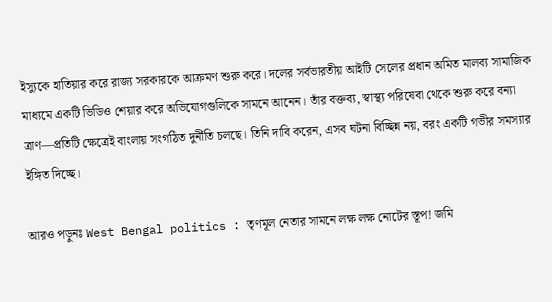ইস্যুকে হাতিয়ার করে রাজ্য সরকারকে আক্রমণ শুরু করে। দলের সর্বভারতীয় আইটি সেলের প্রধান অমিত মালব্য সামাজিক মাধ্যমে একটি ভিডিও শেয়ার করে অভিযোগগুলিকে সামনে আনেন। তাঁর বক্তব্য, স্বাস্থ্য পরিষেবা থেকে শুরু করে বন্যা ত্রাণ—প্রতিটি ক্ষেত্রেই বাংলায় সংগঠিত দুর্নীতি চলছে। তিনি দাবি করেন, এসব ঘটনা বিচ্ছিন্ন নয়, বরং একটি গভীর সমস্যার ইঙ্গিত দিচ্ছে।

আরও পড়ুনঃ West Bengal politics : তৃণমূল নেতার সামনে লক্ষ লক্ষ নোটের স্তূপ! জমি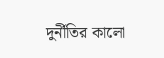দুর্নীতির কালো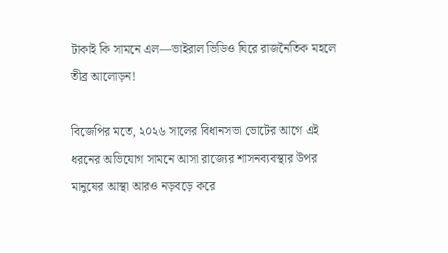টাকাই কি সামনে এল—ভাইরাল ভিডিও ঘিরে রাজনৈতিক মহলে তীব্র আলোড়ন!

বিজেপির মতে, ২০২৬ সালের বিধানসভা ভোটের আগে এই ধরনের অভিযোগ সামনে আসা রাজ্যের শাসনব্যবস্থার উপর মানুষের আস্থা আরও নড়বড়ে করে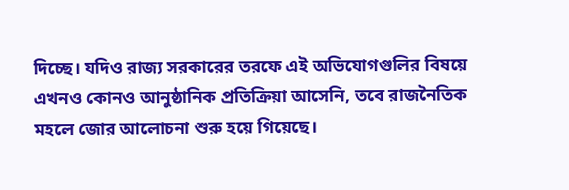দিচ্ছে। যদিও রাজ্য সরকারের তরফে এই অভিযোগগুলির বিষয়ে এখনও কোনও আনুষ্ঠানিক প্রতিক্রিয়া আসেনি, তবে রাজনৈতিক মহলে জোর আলোচনা শুরু হয়ে গিয়েছে।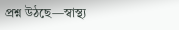প্রশ্ন উঠছে—স্বাস্থ্য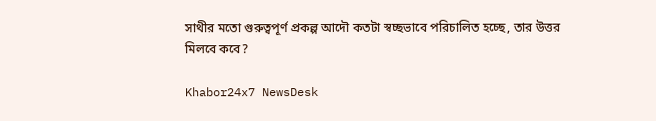সাথীর মতো গুরুত্বপূর্ণ প্রকল্প আদৌ কতটা স্বচ্ছভাবে পরিচালিত হচ্ছে, তার উত্তর মিলবে কবে?

Khabor24x7 NewsDesk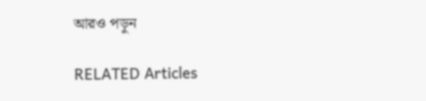আরও পড়ুন

RELATED Articles